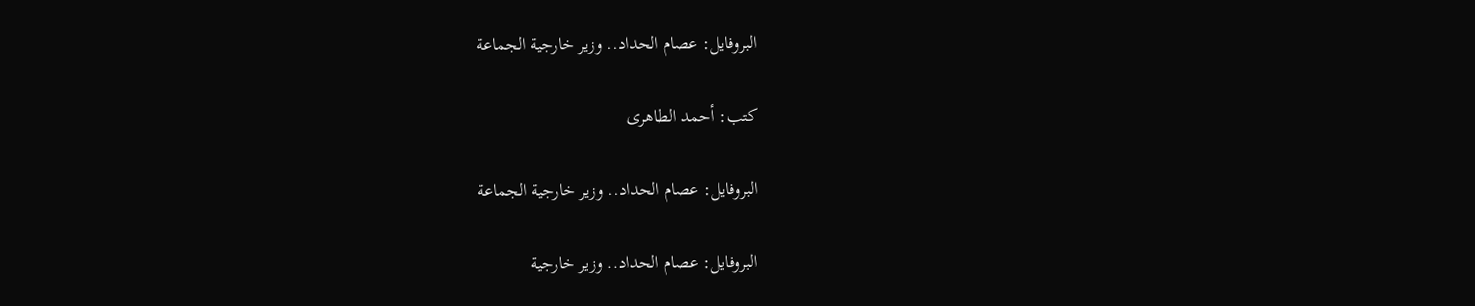البروفايل: عصام الحداد.. وزير خارجية الجماعة

كتب: أحمد الطاهرى

البروفايل: عصام الحداد.. وزير خارجية الجماعة

البروفايل: عصام الحداد.. وزير خارجية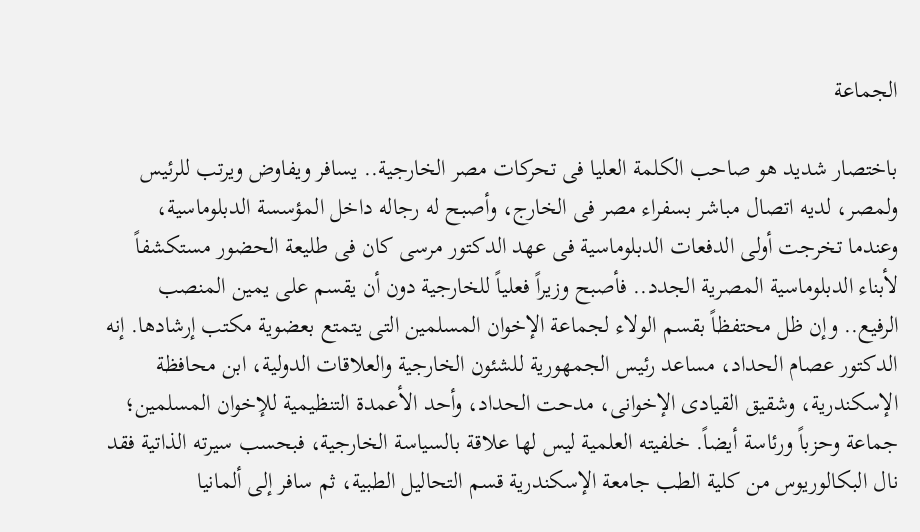الجماعة

باختصار شديد هو صاحب الكلمة العليا فى تحركات مصر الخارجية.. يسافر ويفاوض ويرتب للرئيس ولمصر، لديه اتصال مباشر بسفراء مصر فى الخارج، وأصبح له رجاله داخل المؤسسة الدبلوماسية، وعندما تخرجت أولى الدفعات الدبلوماسية فى عهد الدكتور مرسى كان فى طليعة الحضور مستكشفاً لأبناء الدبلوماسية المصرية الجدد.. فأصبح وزيراً فعلياً للخارجية دون أن يقسم على يمين المنصب الرفيع.. وإن ظل محتفظاً بقسم الولاء لجماعة الإخوان المسلمين التى يتمتع بعضوية مكتب إرشادها. إنه الدكتور عصام الحداد، مساعد رئيس الجمهورية للشئون الخارجية والعلاقات الدولية، ابن محافظة الإسكندرية، وشقيق القيادى الإخوانى، مدحت الحداد، وأحد الأعمدة التنظيمية للإخوان المسلمين؛ جماعة وحزباً ورئاسة أيضاً. خلفيته العلمية ليس لها علاقة بالسياسة الخارجية، فبحسب سيرته الذاتية فقد نال البكالوريوس من كلية الطب جامعة الإسكندرية قسم التحاليل الطبية، ثم سافر إلى ألمانيا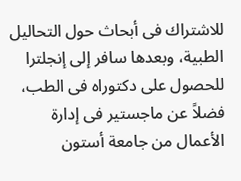للاشتراك فى أبحاث حول التحاليل الطبية، وبعدها سافر إلى إنجلترا للحصول على دكتوراه فى الطب، فضلاً عن ماجستير فى إدارة الأعمال من جامعة أستون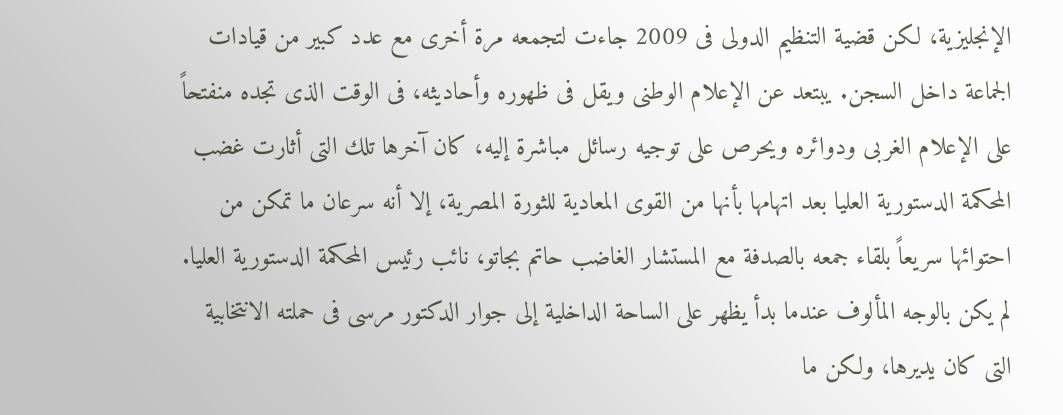الإنجليزية، لكن قضية التنظيم الدولى فى 2009 جاءت لتجمعه مرة أخرى مع عدد كبير من قيادات الجماعة داخل السجن. يبتعد عن الإعلام الوطنى ويقل فى ظهوره وأحاديثه، فى الوقت الذى تجده منفتحاً على الإعلام الغربى ودوائره ويحرص على توجيه رسائل مباشرة إليه، كان آخرها تلك التى أثارت غضب المحكمة الدستورية العليا بعد اتهامها بأنها من القوى المعادية للثورة المصرية، إلا أنه سرعان ما تمكن من احتوائها سريعاً بلقاء جمعه بالصدفة مع المستشار الغاضب حاتم بجاتو، نائب رئيس المحكمة الدستورية العليا. لم يكن بالوجه المألوف عندما بدأ يظهر على الساحة الداخلية إلى جوار الدكتور مرسى فى حملته الانتخابية التى كان يديرها، ولكن ما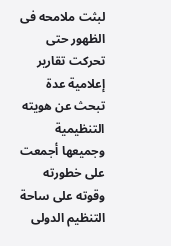لبثت ملامحه فى الظهور حتى تحركت تقارير إعلامية عدة تبحث عن هويته التنظيمية وجميعها أجمعت على خطورته وقوته على ساحة التنظيم الدولى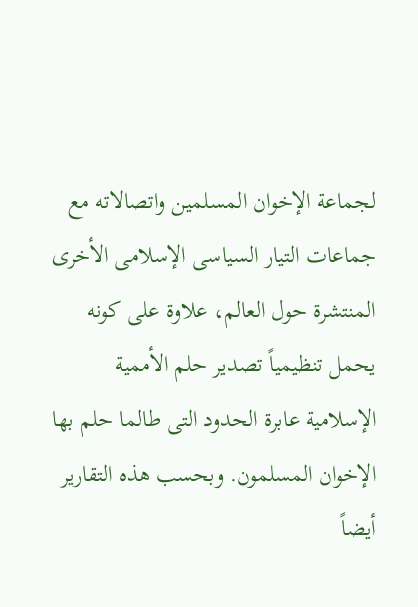لجماعة الإخوان المسلمين واتصالاته مع جماعات التيار السياسى الإسلامى الأخرى المنتشرة حول العالم، علاوة على كونه يحمل تنظيمياً تصدير حلم الأممية الإسلامية عابرة الحدود التى طالما حلم بها الإخوان المسلمون. وبحسب هذه التقارير أيضاً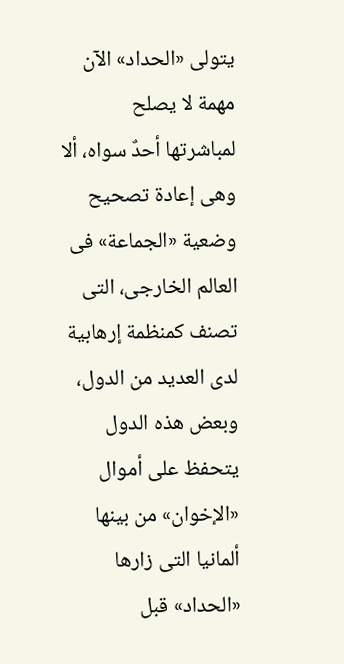يتولى «الحداد» الآن مهمة لا يصلح لمباشرتها أحدٌ سواه، ألا وهى إعادة تصحيح وضعية «الجماعة» فى العالم الخارجى، التى تصنف كمنظمة إرهابية لدى العديد من الدول، وبعض هذه الدول يتحفظ على أموال «الإخوان» من بينها ألمانيا التى زارها «الحداد» قبل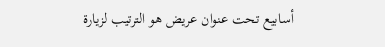أسابيع تحت عنوان عريض هو الترتيب لزيارة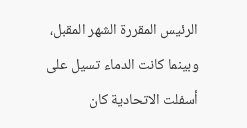الرئيس المقررة الشهر المقبل، وبينما كانت الدماء تسيل على أسفلت الاتحادية كان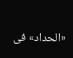«الحداد» فى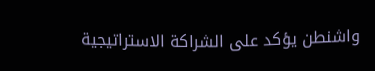واشنطن يؤكد على الشراكة الاستراتيجية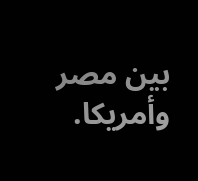بين مصر وأمريكا.